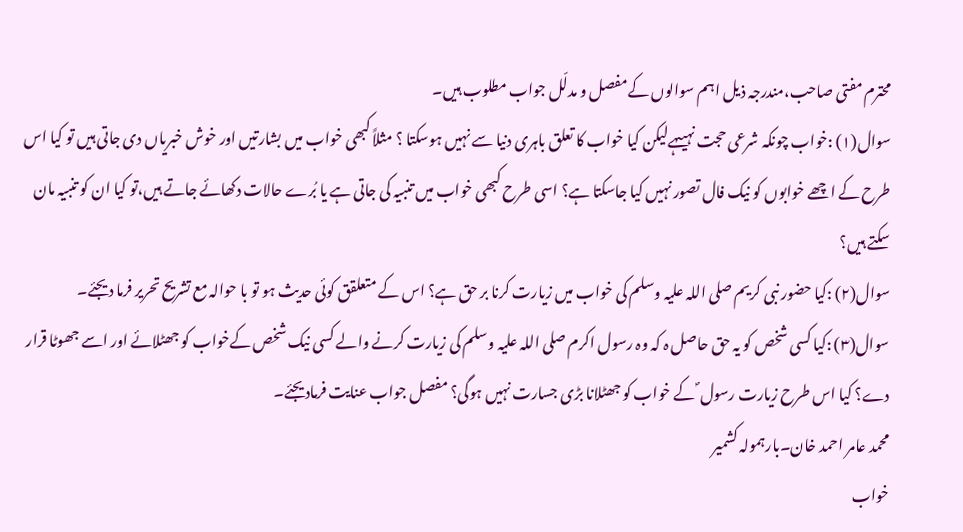محترم مفتی صاحب،مندرجہ ذیل اہم سوالوں کےمفصل و مدلّل جواب مطلوب ہیں۔
سوال(۱) :خواب چونکہ شرعی حجت نہیںہےلیکن کیا خواب کا تعلق باہری دنیا سے نہیں ہوسکتا ؟ مثلاً کبھی خواب میں بشارتیں اور خوش خبریاں دی جاتی ہیں تو کیا اس طرح کے اچھے خوابوں کو نیک فال تصور نہیں کیا جاسکتا ہے؟ اسی طرح کبھی خواب میں تنبیہ کی جاتی ہے یا بُرے حالات دکھائے جاتے ہیں،تو کیا ان کو تنبیہ مان سکتے ہیں؟
سوال(۲) :کیا حضور نبی کریم صلی اللہ علیہ وسلم کی خواب میں زیارت کرنا بر حق ہے؟ اس کے متعلقق کوئی حدیث ہو تو با حوالہ مع تشریح تحریر فرما دیجئے۔
سوال(۳) :کیا کسی شخص کو یہ حق حاصل ہ کہ وہ رسول اکرم صلی اللہ علیہ وسلم کی زیارت کرنے والے کسی نیک شخص کےخواب کو جھٹلائے اور اسے جھوٹا قرار دے؟ کیا اس طرح زیارت رسول ؐ کے خواب کو جھٹلانا بڑی جسارت نہیں ہوگی؟ مفصل جواب عنایت فرمادیجئے۔
محمد عامر احمد خان۔بارہمولہ کشمیر
خواب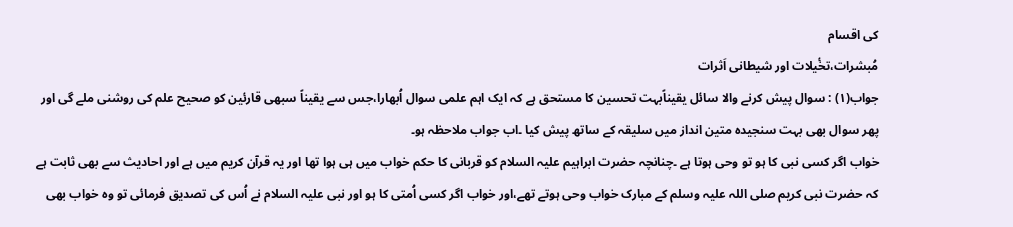کی اقسام
مُبشرات،تخٔیلات اور شیطانی اَثرات
جواب(۱) : سوال پیش کرنے والا سائل یقیناًبہت تحسین کا مستحق ہے کہ ایک اہم علمی سوال اُبھارا،جس سے یقیناً سبھی قارئین کو صحیح علم کی روشنی ملے گی اور پھر سوال بھی بہت سنجیدہ متین انداز میں سلیقہ کے ساتھ پیش کیا ۔اب جواب ملاحظہ ہو۔
خواب اگر کسی نبی کا ہو تو وحی ہوتا ہے ۔چنانچہ حضرت ابراہیم علیہ السلام کو قربانی کا حکم خواب میں ہی ہوا تھا اور یہ قرآن کریم میں ہے اور احادیث سے بھی ثابت ہے کہ حضرت نبی کریم صلی اللہ علیہ وسلم کے مبارک خواب وحی ہوتے تھے،اور خواب اگر کسی اُمتی کا ہو اور نبی علیہ السلام نے اُس کی تصدیق فرمائی تو وہ خواب بھی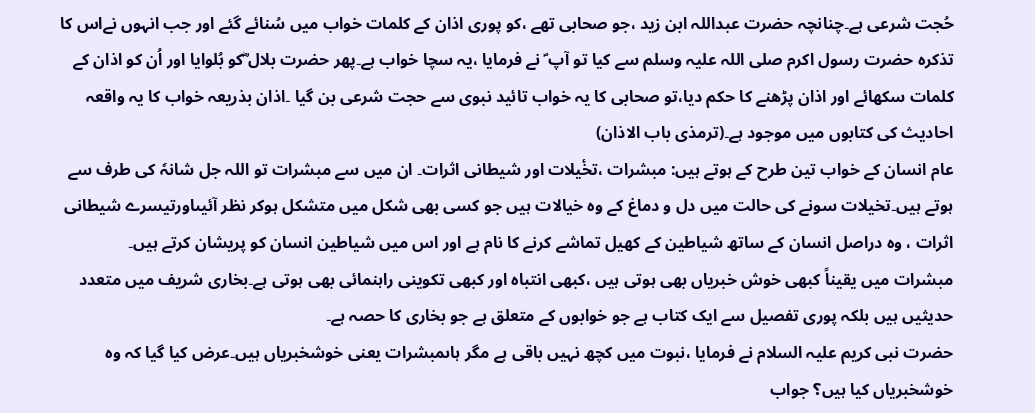حُجت شرعی ہے۔چنانچہ حضرت عبداللہ ابن زید ،جو صحابی تھے ،کو پوری اذان کے کلمات خواب میں سُنائے گئے اور جب انہوں نےاس کا تذکرہ حضرت رسول اکرم صلی اللہ علیہ وسلم سے کیا تو آپ ؐ نے فرمایا ،یہ سچا خواب ہے۔پھر حضرت بلال ؓکو بُلوایا اور اُن کو اذان کے کلمات سکھائے اور اذان پڑھنے کا حکم دیا،تو صحابی کا یہ خواب تائید نبوی سے حجت شرعی بن گیا ۔اذان بذریعہ خواب کا یہ واقعہ احادیث کی کتابوں میں موجود ہے۔(ترمذی باب الاذان)
عام انسان کے خواب تین طرح کے ہوتے ہیں: مبشرات ،تخٔیلات اور شیطانی اثرات۔ ان میں سے مبشرات تو اللہ جل شانہٗ کی طرف سے ہوتے ہیں۔تخیلات سونے کی حالت میں دل و دماغ کے وہ خیالات ہیں جو کسی بھی شکل میں متشکل ہوکر نظر آئیںاورتیسرے شیطانی اثرات ، وہ دراصل انسان کے ساتھ شیاطین کے کھیل تماشے کرنے کا نام ہے اور اس میں شیاطین انسان کو پریشان کرتے ہیں۔
مبشرات میں یقیناً کبھی خوش خبریاں بھی ہوتی ہیں ،کبھی انتباہ اور کبھی تکوینی راہنمائی بھی ہوتی ہے۔بخاری شریف میں متعدد حدیثیں ہیں بلکہ پوری تفصیل سے ایک کتاب ہے جو خوابوں کے متعلق ہے جو بخاری کا حصہ ہے۔
حضرت نبی کریم علیہ السلام نے فرمایا ،نبوت میں کچھ نہیں باقی ہے مگر ہاںمبشرات یعنی خوشخبریاں ہیں۔عرض کیا گیا کہ وہ خوشخبریاں کیا ہیں؟ جواب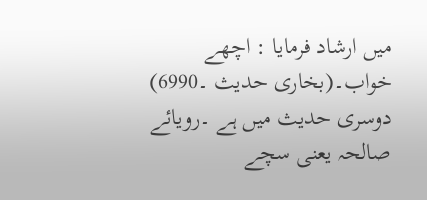میں ارشاد فرمایا : اچھے خواب۔(بخاری حدیث ۔6990)
دوسری حدیث میں ہے ۔رویائے صالحہ یعنی سچے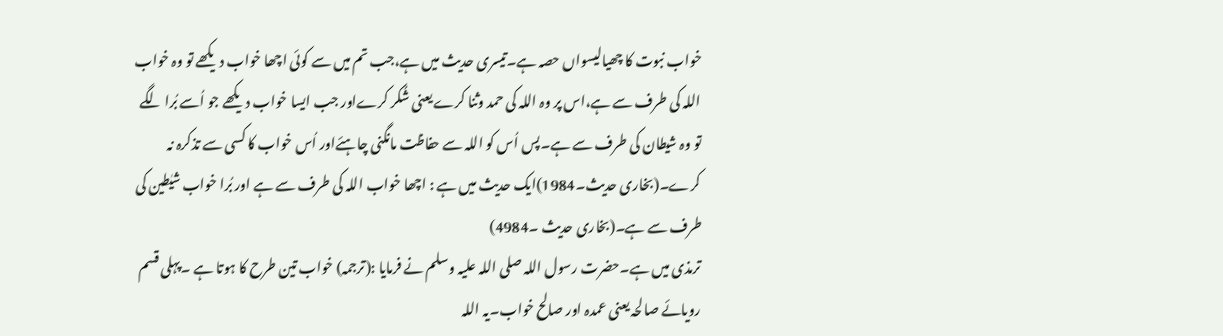خواب نبوت کا چھیالیسواں حصہ ہے۔تیسری حدیث میں ہے،جب تم میں سے کوئی اچھا خواب دیکھے تو وہ خواب اللہ کی طرف سے ہے،اس پر وہ اللہ کی حمد وثنا کرے یعنی شُکر کرےاور جب ایسا خواب دیکھے جو اُسے بُرا لگے تو وہ شیطان کی طرف سے ہے۔پس اُس کو اللہ سے حفاظت مانگنی چاہئےاور اُس خواب کا کسی سے تذکرہ نہ کرے۔(بخاری حدیث۔1984)ایک حدیث میں ہے : اچھا خواب اللہ کی طرف سے ہے اور بُرا خواب شیٰطین کی طرف سے ہے۔(بخاری حدیث ۔4984)
ترمذی میں ہے۔حضرت رسول اللہ صلی اللہ علیہ وسلم نے فرمایا :(ترجمہ) خواب تین طرح کا ہوتا ہے ۔پہلی قسم رویائے صالحہ یعنی عمدہ اور صالح خواب۔یہ اللہ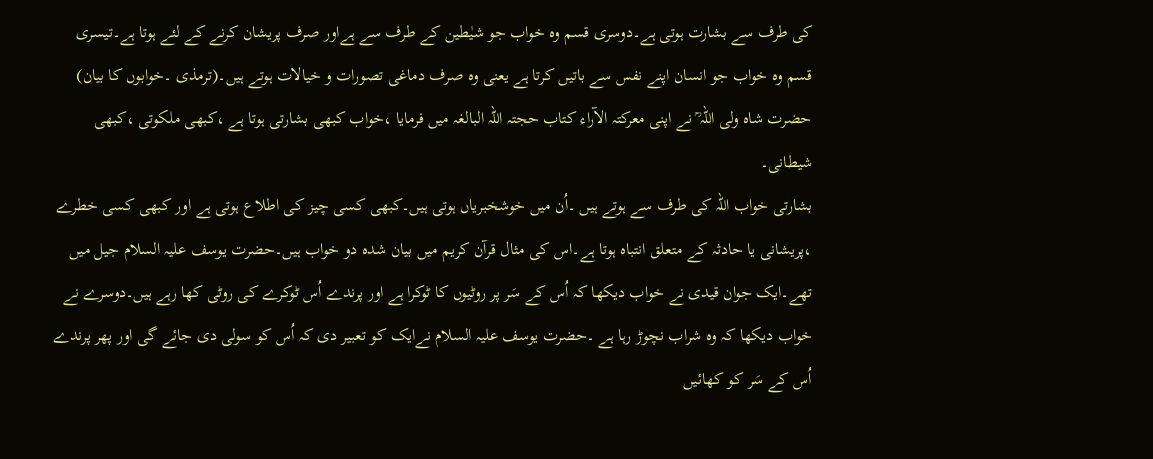کی طرف سے بشارت ہوتی ہے۔دوسری قسم وہ خواب جو شیٰطین کے طرف سے ہےاور صرف پریشان کرنے کے لئے ہوتا ہے۔تیسری قسم وہ خواب جو انسان اپنے نفس سے باتیں کرتا ہے یعنی وہ صرف دماغی تصورات و خیالات ہوتے ہیں۔(ترمذی ۔خوابوں کا بیان)
حضرت شاہ ولی اللہ ؒ نے اپنی معرکتہ الآراء کتاب حجتہ اللہ البالغہ میں فرمایا ،خواب کبھی بشارتی ہوتا ہے ،کبھی ملکوتی ،کبھی شیطانی۔
بشارتی خواب اللہ کی طرف سے ہوتے ہیں ۔اُن میں خوشخبریاں ہوتی ہیں۔کبھی کسی چیز کی اطلاع ہوتی ہے اور کبھی کسی خطرے ،پریشانی یا حادثہ کے متعلق انتباہ ہوتا ہے۔اس کی مثال قرآن کریم میں بیان شدہ دو خواب ہیں۔حضرت یوسف علیہ السلام جیل میں تھے۔ایک جوان قیدی نے خواب دیکھا کہ اُس کے سَر پر روٹیوں کا ٹوکرا ہے اور پرندے اُس ٹوکرے کی روٹی کھا رہے ہیں۔دوسرے نے خواب دیکھا کہ وہ شراب نچوڑ رہا ہے ۔حضرت یوسف علیہ السلام نےایک کو تعبیر دی کہ اُس کو سولی دی جائے گی اور پھر پرندے اُس کے سَر کو کھائیں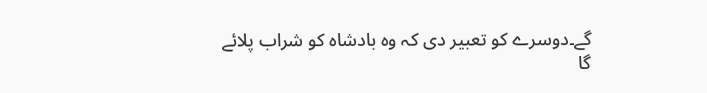گے۔دوسرے کو تعبیر دی کہ وہ بادشاہ کو شراب پلائے گا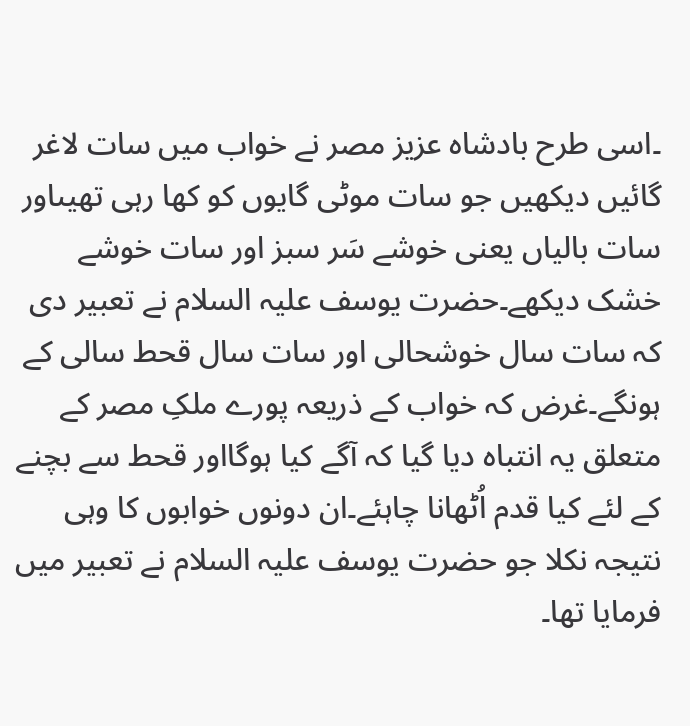۔اسی طرح بادشاہ عزیز مصر نے خواب میں سات لاغر گائیں دیکھیں جو سات موٹی گایوں کو کھا رہی تھیںاور سات بالیاں یعنی خوشے سَر سبز اور سات خوشے خشک دیکھے۔حضرت یوسف علیہ السلام نے تعبیر دی کہ سات سال خوشحالی اور سات سال قحط سالی کے ہونگے۔غرض کہ خواب کے ذریعہ پورے ملکِ مصر کے متعلق یہ انتباہ دیا گیا کہ آگے کیا ہوگااور قحط سے بچنے کے لئے کیا قدم اُٹھانا چاہئے۔ان دونوں خوابوں کا وہی نتیجہ نکلا جو حضرت یوسف علیہ السلام نے تعبیر میں فرمایا تھا۔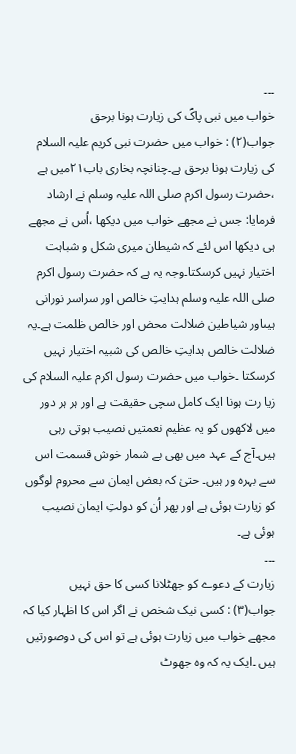۔۔۔
خواب میں نبی پاکؐ کی زیارت ہونا برحق
جواب(۲) : خواب میں حضرت نبی کریم علیہ السلام کی زیارت ہونا برحق ہے۔چنانچہ بخاری باب۲۱میں ہے ،حضرت رسول اکرم صلی اللہ علیہ وسلم نے ارشاد فرمایا: جس نے مجھے خواب میں دیکھا ،اُس نے مجھے ہی دیکھا اس لئے کہ شیطان میری شکل و شباہت اختیار نہیں کرسکتا۔وجہ یہ ہے کہ حضرت رسول اکرم صلی اللہ علیہ وسلم ہدایتِ خالص اور سراسر نورانی ہیںاور شیاطین ضلالت محض اور خالص ظلمت ہے۔یہ ضلالت خالص ہدایتِ خالص کی شبیہ اختیار نہیں کرسکتا ۔خواب میں حضرت رسول اکرم علیہ السلام کی زیا رت ہونا ایک کامل سچی حقیقت ہے اور ہر ہر دور میں لاکھوں کو یہ عظیم نعمتیں نصیب ہوتی رہی ہیں۔آج کے عہد میں بھی بے شمار خوش قسمت اس سے بہرہ ور ہیں۔ حتیٰ کہ بعض ایمان سے محروم لوگوں کو زیارت ہوئی ہے اور پھر اُن کو دولتِ ایمان نصیب ہوئی ہے۔
۔۔۔
زیارت کے دعوے کو جھٹلانا کسی کا حق نہیں
جواب(۳) : کسی نیک شخص نے اگر اس کا اظہار کیا کہ مجھے خواب میں زیارت ہوئی ہے تو اس کی دوصورتیں ہیں ۔ایک یہ کہ وہ جھوٹ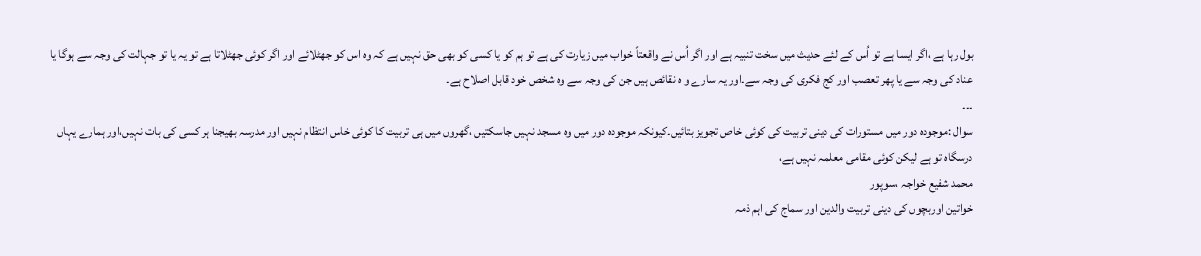بول رہا ہے ،اگر ایسا ہے تو اُس کے لئے حدیث میں سخت تنبیہ ہے اور اگر اُس نے واقعتاً خواب میں زیارت کی ہے تو ہم کو یا کسی کو بھی حق نہیں ہے کہ وہ اس کو جھٹلائے اور اگر کوئی جھٹلاتا ہے تو یہ یا تو جہالت کی وجہ سے ہوگا یا عناد کی وجہ سے یا پھر تعصب اور کج فکری کی وجہ سے۔اور یہ سارے و ہ نقائص ہیں جن کی وجہ سے وہ شخص خود قابل اصلاح ہے۔
۔۔۔
سوال :موجودہ دور میں مستورات کی دینی تربیت کی کوئی خاص تجویز بتائیں۔کیونکہ موجودہ دور میں وہ مسجد نہیں جاسکتیں ،گھروں میں ہی تربیت کا کوئی خاس انتظام نہیں اور مدرسہ بھیجنا ہر کسی کی بات نہیں،اور ہمارے یہاں درسگاہ تو ہے لیکن کوئی مقامی معلمہ نہیں ہے،
محمد شفیع خواجہ ،سوپور
خواتین اوربچوں کی دینی تربیت والدین اور سماج کی اہم ذمہ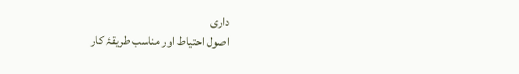داری
اصول احتیاط اور مناسب طریقۂ کار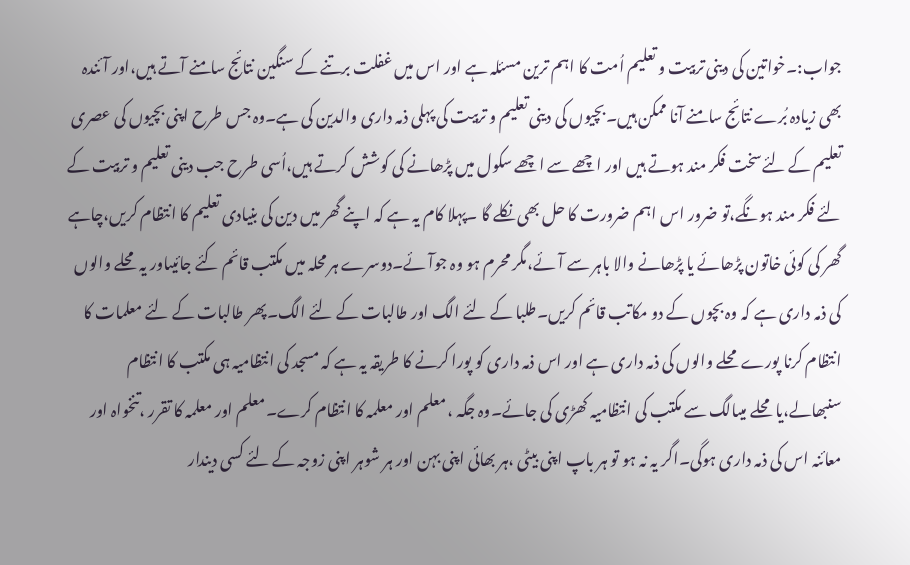جواب:۔خواتین کی دینی تربیت و تعلیم اُمت کا اہم ترین مسئلہ ہے اور اس میں غفلت برتنے کے سنگین نتائج سامنے آتے ہیں،اور آئندہ بھی زیادہ بُرے نتائج سامنے آنا ممکن ہیں۔بچیوں کی دینی تعلیم و تربیت کی پہلی ذمہ داری والدین کی ہے۔وہ جس طرح اپنی بچیوں کی عصری تعلیم کے لئےسخت فکر مند ہوتے ہیں اور اچھے سے اچھے سکول میں پڑھانے کی کوشش کرتے ہیں،اُسی طرح جب دینی تعلیم و تربیت کے لئے فکر مند ہونگے،تو ضرور اس اہم ضرورت کا حل بھی نکلے گا ۔پہلا کام یہ ہے کہ اپنے گھر میں دین کی بنیادی تعلیم کا انتظام کریں،چاہے گھر کی کوئی خاتون پڑھائے یا پڑھانے والا باہر سے آئے،مگر محرم ہو وہ جوآئے۔دوسرے ہر محلہ میں مکتب قائم کئے جائیںاور یہ محلے والوں کی ذمہ داری ہے کہ وہ بچوں کے دو مکاتب قائم کریں۔طلبا کے لئے الگ اور طالبات کے لئے الگ۔پھر طالبات کے لئے معلمات کا انتظام کرنا پورے محلے والوں کی ذمہ داری ہے اور اس ذمہ داری کو پورا کرنے کا طریقہ یہ ہے کہ مسجد کی انتظامیہ ہی مکتب کا انتظام سنبھالے،یا محلے میںالگ سے مکتب کی انتظامیہ کھڑی کی جائے۔وہ جگہ ،معلم اور معلمہ کا انتظام کرے۔معلم اور معلمہ کا تقرر ،تنخواہ اور معائنہ اس کی ذمہ داری ہوگی۔اگر یہ نہ ہو تو ہر باپ اپنی بیٹی ،ہر بھائی اپنی بہن اور ہر شوہر اپنی زوجہ کے لئے کسی دیندار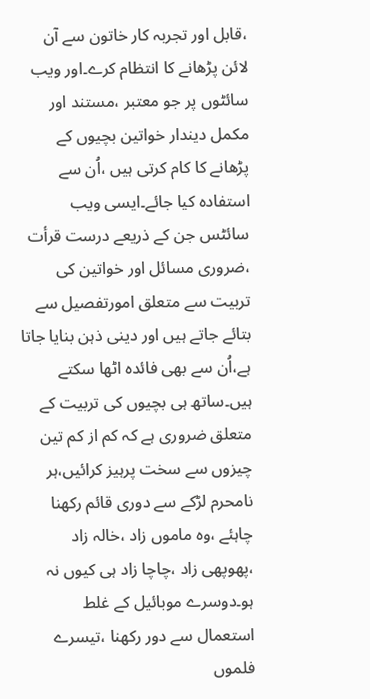،قابل اور تجربہ کار خاتون سے آن لائن پڑھانے کا انتظام کرے۔اور ویب سائٹوں پر جو معتبر ،مستند اور مکمل دیندار خواتین بچیوں کے پڑھانے کا کام کرتی ہیں ،اُن سے استفادہ کیا جائے۔ایسی ویب سائٹس جن کے ذریعے درست قرأت ،ضروری مسائل اور خواتین کی تربیت سے متعلق امورتفصیل سے بتائے جاتے ہیں اور دینی ذہن بنایا جاتا ہے،اُن سے بھی فائدہ اٹھا سکتے ہیں۔ساتھ ہی بچیوں کی تربیت کے متعلق ضروری ہے کہ کم از کم تین چیزوں سے سخت پرہیز کرائیں،ہر نامحرم لڑکے سے دوری قائم رکھنا چاہئے ،وہ ماموں زاد ،خالہ زاد ،پھوپھی زاد ،چاچا زاد ہی کیوں نہ ہو۔دوسرے موبائیل کے غلط استعمال سے دور رکھنا ،تیسرے فلموں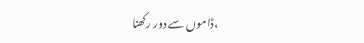،ڈاموں سے دور رکھنا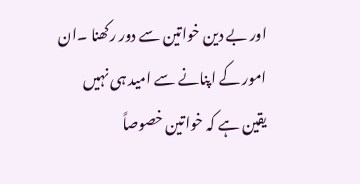اور بے دین خواتین سے دور رکھنا ۔ان امور کے اپنانے سے امید ہی نہیں یقین ہے کہ خواتین خصوصاً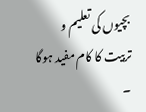بچیوں کی تعلیم و تربیت کا کام مفید ہوگا ۔